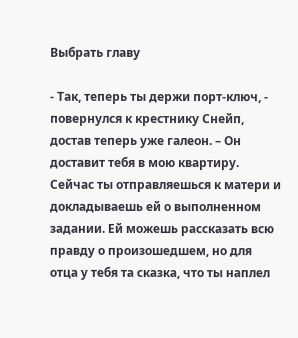Выбрать главу

- Так, теперь ты держи порт-ключ, - повернулся к крестнику Снейп, достав теперь уже галеон. – Он доставит тебя в мою квартиру. Сейчас ты отправляешься к матери и докладываешь ей о выполненном задании. Ей можешь рассказать всю правду о произошедшем, но для отца у тебя та сказка, что ты наплел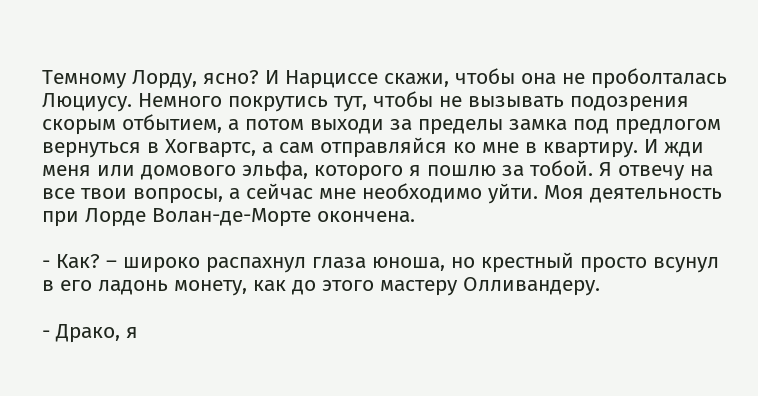Темному Лорду, ясно? И Нарциссе скажи, чтобы она не проболталась Люциусу. Немного покрутись тут, чтобы не вызывать подозрения скорым отбытием, а потом выходи за пределы замка под предлогом вернуться в Хогвартс, а сам отправляйся ко мне в квартиру. И жди меня или домового эльфа, которого я пошлю за тобой. Я отвечу на все твои вопросы, а сейчас мне необходимо уйти. Моя деятельность при Лорде Волан-де-Морте окончена.

- Как? – широко распахнул глаза юноша, но крестный просто всунул в его ладонь монету, как до этого мастеру Олливандеру.

- Драко, я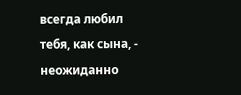всегда любил тебя, как сына, - неожиданно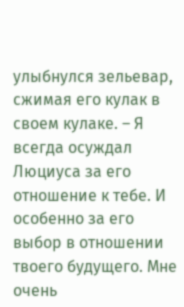улыбнулся зельевар, сжимая его кулак в своем кулаке. – Я всегда осуждал Люциуса за его отношение к тебе. И особенно за его выбор в отношении твоего будущего. Мне очень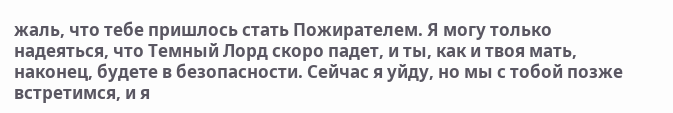жаль, что тебе пришлось стать Пожирателем. Я могу только надеяться, что Темный Лорд скоро падет, и ты, как и твоя мать, наконец, будете в безопасности. Сейчас я уйду, но мы с тобой позже встретимся, и я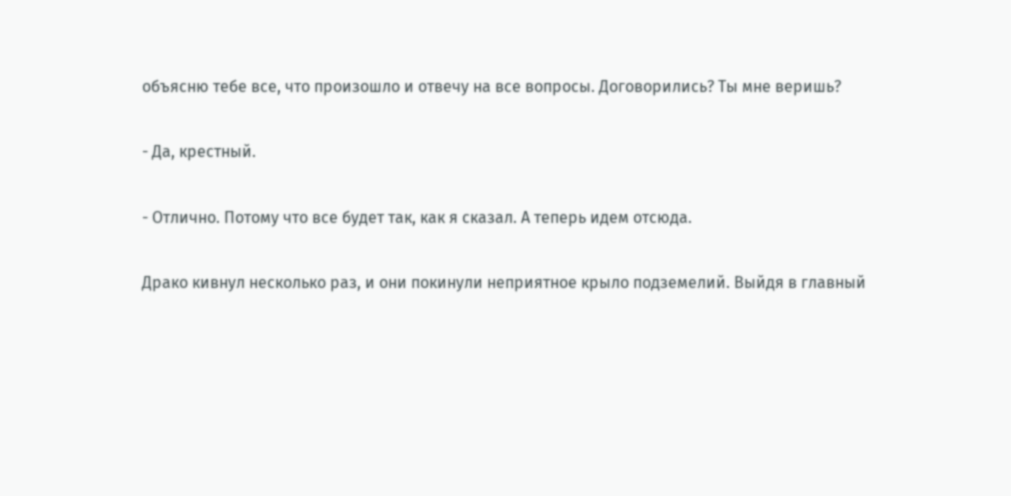объясню тебе все, что произошло и отвечу на все вопросы. Договорились? Ты мне веришь?

- Да, крестный.

- Отлично. Потому что все будет так, как я сказал. А теперь идем отсюда.

Драко кивнул несколько раз, и они покинули неприятное крыло подземелий. Выйдя в главный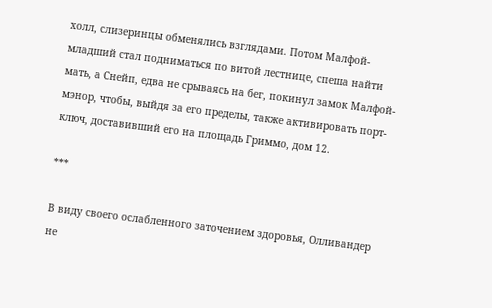холл, слизеринцы обменялись взглядами. Потом Малфой-младший стал подниматься по витой лестнице, спеша найти мать, а Снейп, едва не срываясь на бег, покинул замок Малфой-мэнор, чтобы, выйдя за его пределы, также активировать порт-ключ, доставивший его на площадь Гриммо, дом 12.

***

В виду своего ослабленного заточением здоровья, Олливандер не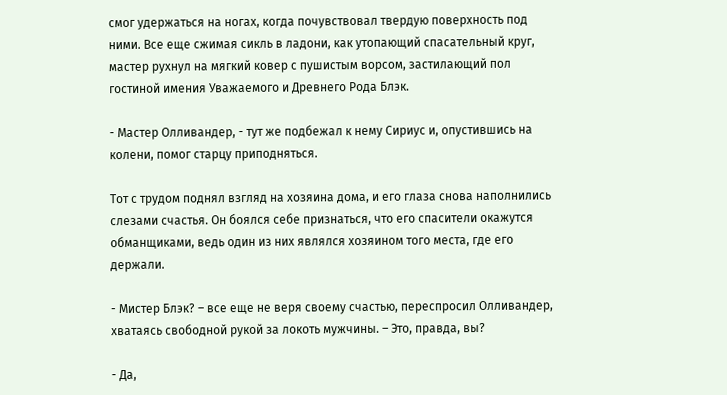смог удержаться на ногах, когда почувствовал твердую поверхность под ними. Все еще сжимая сикль в ладони, как утопающий спасательный круг, мастер рухнул на мягкий ковер с пушистым ворсом, застилающий пол гостиной имения Уважаемого и Древнего Рода Блэк.

- Мастер Олливандер, - тут же подбежал к нему Сириус и, опустившись на колени, помог старцу приподняться.

Тот с трудом поднял взгляд на хозяина дома, и его глаза снова наполнились слезами счастья. Он боялся себе признаться, что его спасители окажутся обманщиками, ведь один из них являлся хозяином того места, где его держали.

- Мистер Блэк? – все еще не веря своему счастью, переспросил Олливандер, хватаясь свободной рукой за локоть мужчины. – Это, правда, вы?

- Да,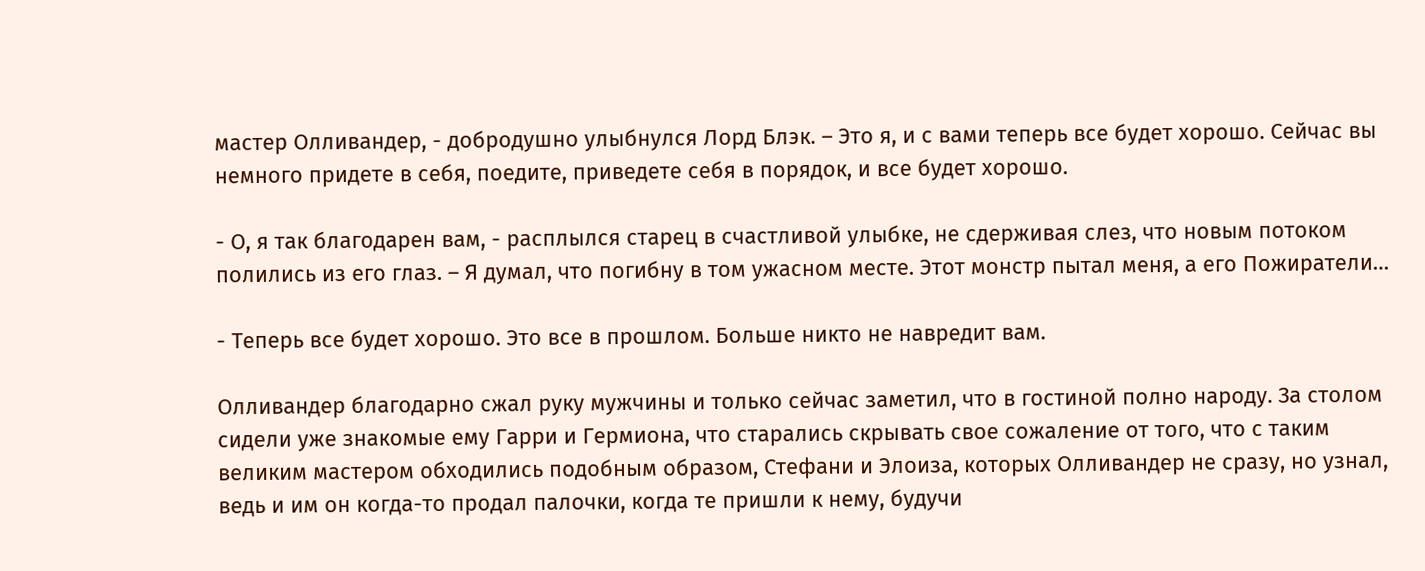мастер Олливандер, - добродушно улыбнулся Лорд Блэк. – Это я, и с вами теперь все будет хорошо. Сейчас вы немного придете в себя, поедите, приведете себя в порядок, и все будет хорошо.

- О, я так благодарен вам, - расплылся старец в счастливой улыбке, не сдерживая слез, что новым потоком полились из его глаз. – Я думал, что погибну в том ужасном месте. Этот монстр пытал меня, а его Пожиратели…

- Теперь все будет хорошо. Это все в прошлом. Больше никто не навредит вам.

Олливандер благодарно сжал руку мужчины и только сейчас заметил, что в гостиной полно народу. За столом сидели уже знакомые ему Гарри и Гермиона, что старались скрывать свое сожаление от того, что с таким великим мастером обходились подобным образом, Стефани и Элоиза, которых Олливандер не сразу, но узнал, ведь и им он когда-то продал палочки, когда те пришли к нему, будучи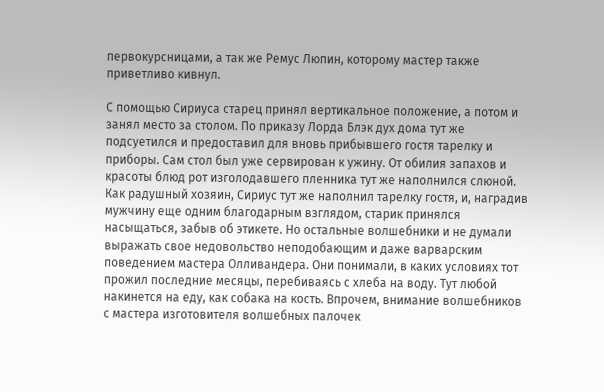первокурсницами, а так же Ремус Люпин, которому мастер также приветливо кивнул.

С помощью Сириуса старец принял вертикальное положение, а потом и занял место за столом. По приказу Лорда Блэк дух дома тут же подсуетился и предоставил для вновь прибывшего гостя тарелку и приборы. Сам стол был уже сервирован к ужину. От обилия запахов и красоты блюд рот изголодавшего пленника тут же наполнился слюной. Как радушный хозяин, Сириус тут же наполнил тарелку гостя, и, наградив мужчину еще одним благодарным взглядом, старик принялся насыщаться, забыв об этикете. Но остальные волшебники и не думали выражать свое недовольство неподобающим и даже варварским поведением мастера Олливандера. Они понимали, в каких условиях тот прожил последние месяцы, перебиваясь с хлеба на воду. Тут любой накинется на еду, как собака на кость. Впрочем, внимание волшебников с мастера изготовителя волшебных палочек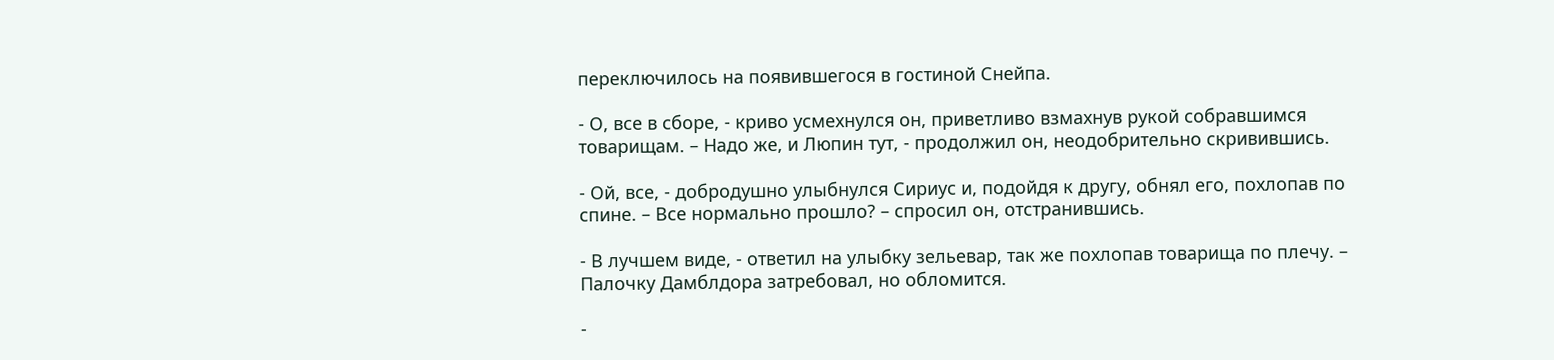переключилось на появившегося в гостиной Снейпа.

- О, все в сборе, - криво усмехнулся он, приветливо взмахнув рукой собравшимся товарищам. – Надо же, и Люпин тут, - продолжил он, неодобрительно скривившись.

- Ой, все, - добродушно улыбнулся Сириус и, подойдя к другу, обнял его, похлопав по спине. – Все нормально прошло? – спросил он, отстранившись.

- В лучшем виде, - ответил на улыбку зельевар, так же похлопав товарища по плечу. – Палочку Дамблдора затребовал, но обломится.

-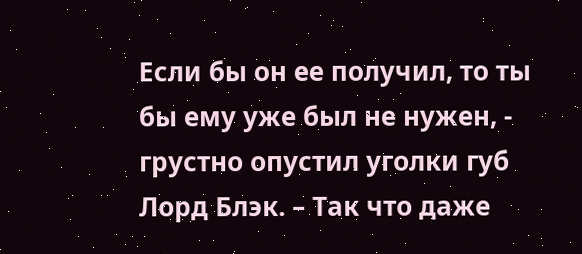Если бы он ее получил, то ты бы ему уже был не нужен, - грустно опустил уголки губ Лорд Блэк. – Так что даже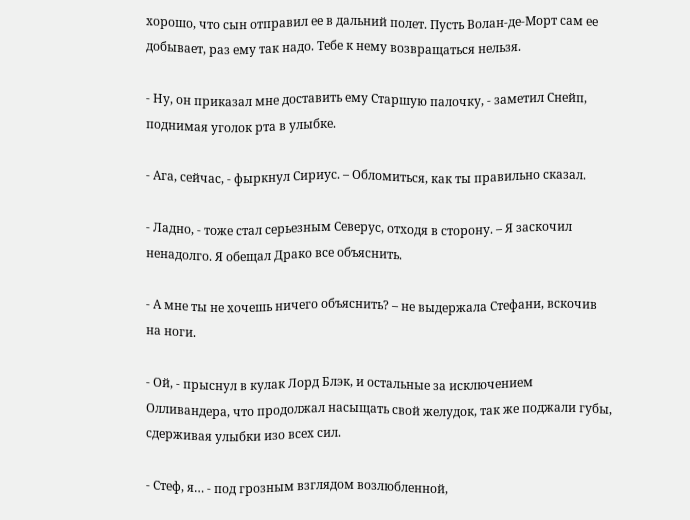хорошо, что сын отправил ее в дальний полет. Пусть Волан-де-Морт сам ее добывает, раз ему так надо. Тебе к нему возвращаться нельзя.

- Ну, он приказал мне доставить ему Старшую палочку, - заметил Снейп, поднимая уголок рта в улыбке.

- Ага, сейчас, - фыркнул Сириус. – Обломиться, как ты правильно сказал.

- Ладно, - тоже стал серьезным Северус, отходя в сторону. – Я заскочил ненадолго. Я обещал Драко все объяснить.

- А мне ты не хочешь ничего объяснить? – не выдержала Стефани, вскочив на ноги.

- Ой, - прыснул в кулак Лорд Блэк, и остальные за исключением Олливандера, что продолжал насыщать свой желудок, так же поджали губы, сдерживая улыбки изо всех сил.

- Стеф, я… - под грозным взглядом возлюбленной,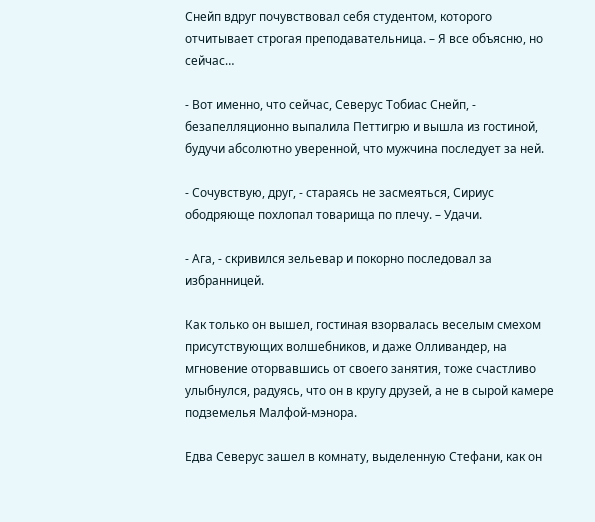Снейп вдруг почувствовал себя студентом, которого отчитывает строгая преподавательница. – Я все объясню, но сейчас…

- Вот именно, что сейчас, Северус Тобиас Снейп, - безапелляционно выпалила Петтигрю и вышла из гостиной, будучи абсолютно уверенной, что мужчина последует за ней.

- Сочувствую, друг, - стараясь не засмеяться, Сириус ободряюще похлопал товарища по плечу. – Удачи.

- Ага, - скривился зельевар и покорно последовал за избранницей.

Как только он вышел, гостиная взорвалась веселым смехом присутствующих волшебников, и даже Олливандер, на мгновение оторвавшись от своего занятия, тоже счастливо улыбнулся, радуясь, что он в кругу друзей, а не в сырой камере подземелья Малфой-мэнора.

Едва Северус зашел в комнату, выделенную Стефани, как он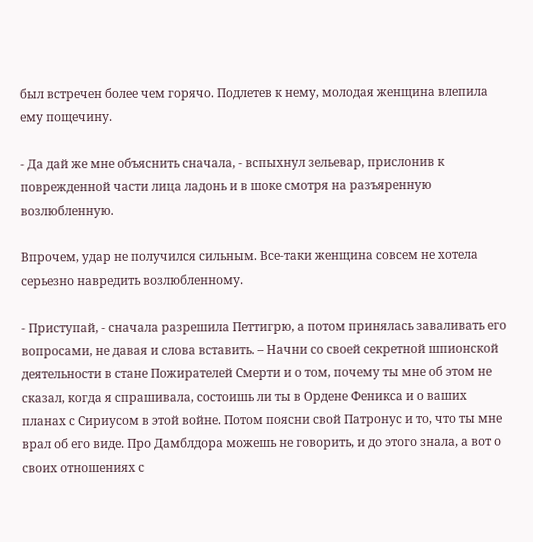был встречен более чем горячо. Подлетев к нему, молодая женщина влепила ему пощечину.

- Да дай же мне объяснить сначала, - вспыхнул зельевар, прислонив к поврежденной части лица ладонь и в шоке смотря на разъяренную возлюбленную.

Впрочем, удар не получился сильным. Все-таки женщина совсем не хотела серьезно навредить возлюбленному.

- Приступай, - сначала разрешила Петтигрю, а потом принялась заваливать его вопросами, не давая и слова вставить. – Начни со своей секретной шпионской деятельности в стане Пожирателей Смерти и о том, почему ты мне об этом не сказал, когда я спрашивала, состоишь ли ты в Ордене Феникса и о ваших планах с Сириусом в этой войне. Потом поясни свой Патронус и то, что ты мне врал об его виде. Про Дамблдора можешь не говорить, и до этого знала, а вот о своих отношениях с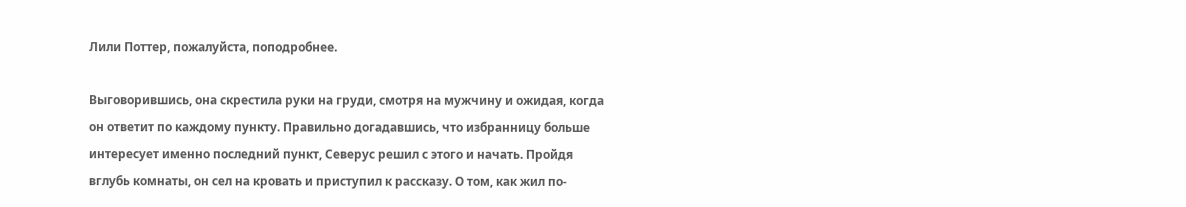Лили Поттер, пожалуйста, поподробнее.

Выговорившись, она скрестила руки на груди, смотря на мужчину и ожидая, когда он ответит по каждому пункту. Правильно догадавшись, что избранницу больше интересует именно последний пункт, Северус решил с этого и начать. Пройдя вглубь комнаты, он сел на кровать и приступил к рассказу. О том, как жил по-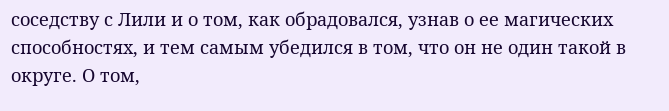соседству с Лили и о том, как обрадовался, узнав о ее магических способностях, и тем самым убедился в том, что он не один такой в округе. О том,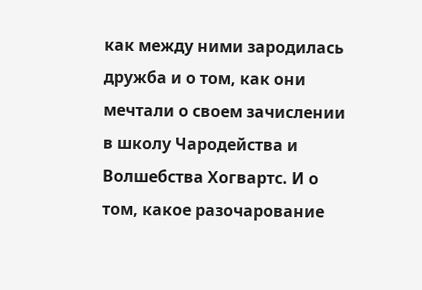как между ними зародилась дружба и о том, как они мечтали о своем зачислении в школу Чародейства и Волшебства Хогвартс. И о том, какое разочарование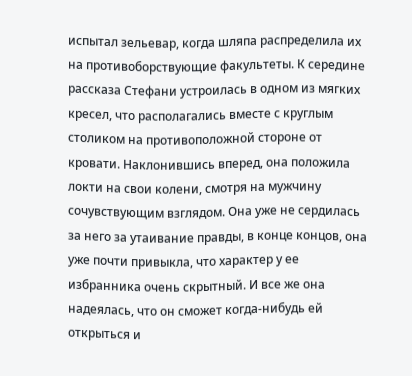испытал зельевар, когда шляпа распределила их на противоборствующие факультеты. К середине рассказа Стефани устроилась в одном из мягких кресел, что располагались вместе с круглым столиком на противоположной стороне от кровати. Наклонившись вперед, она положила локти на свои колени, смотря на мужчину сочувствующим взглядом. Она уже не сердилась за него за утаивание правды, в конце концов, она уже почти привыкла, что характер у ее избранника очень скрытный. И все же она надеялась, что он сможет когда-нибудь ей открыться и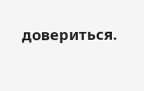довериться.